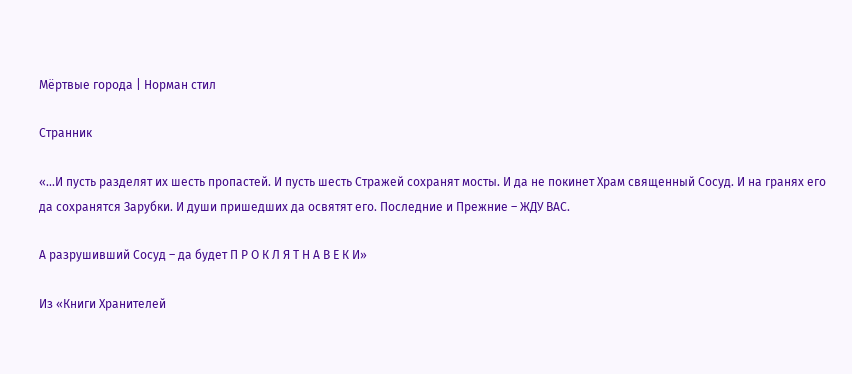Мёртвые города | Норман стил

Странник

«...И пусть разделят их шесть пропастей. И пусть шесть Стражей сохранят мосты. И да не покинет Храм священный Сосуд. И на гранях его да сохранятся Зарубки. И души пришедших да освятят его. Последние и Прежние – ЖДУ ВАС.

А разрушивший Сосуд – да будет П Р О К Л Я Т Н А В Е К И»

Из «Книги Хранителей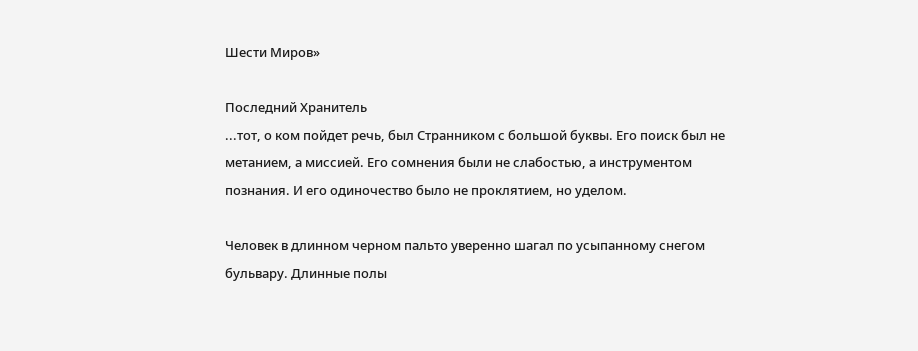Шести Миров»

Последний Хранитель
...тот, о ком пойдет речь, был Странником с большой буквы. Его поиск был не метанием, а миссией. Его сомнения были не слабостью, а инструментом познания. И его одиночество было не проклятием, но уделом.

Человек в длинном черном пальто уверенно шагал по усыпанному снегом бульвару. Длинные полы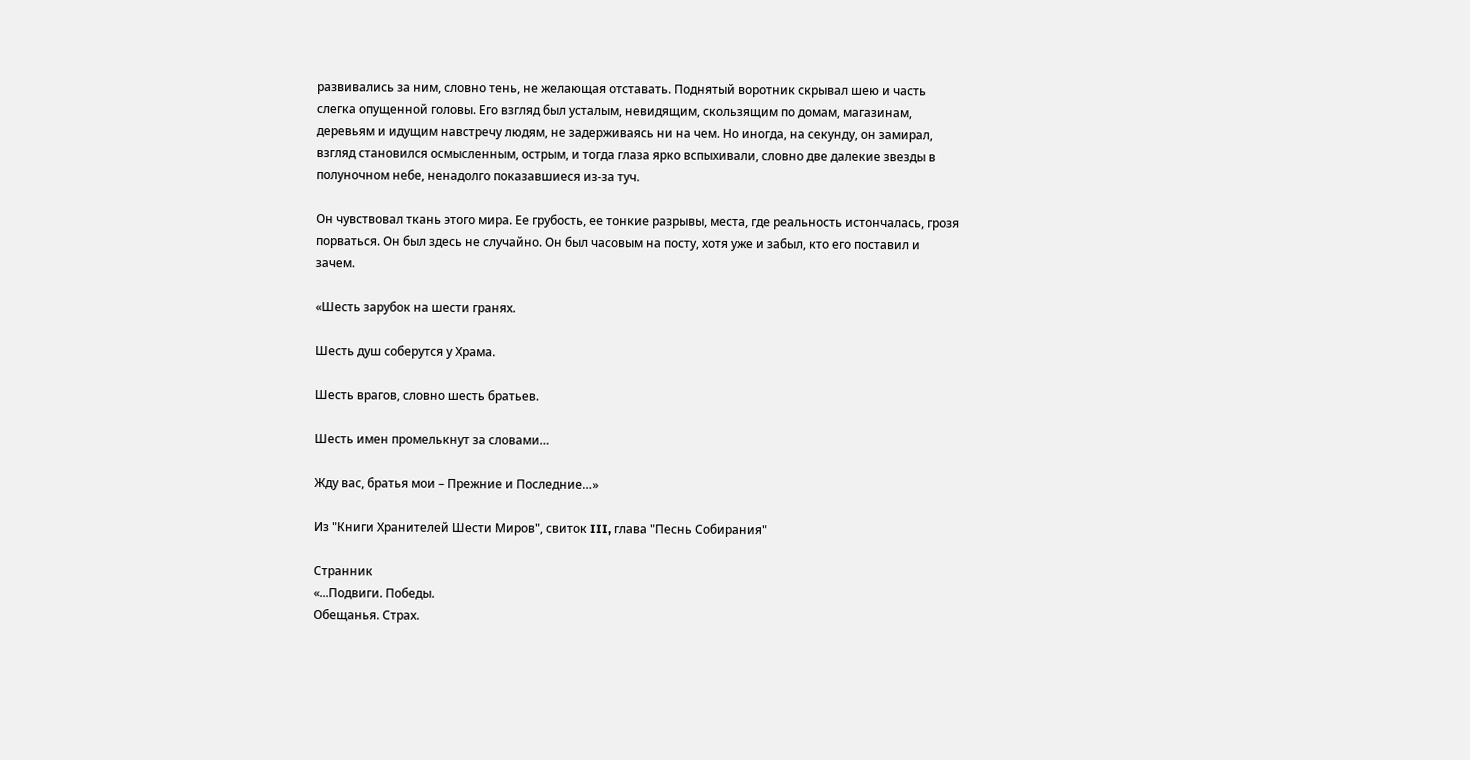развивались за ним, словно тень, не желающая отставать. Поднятый воротник скрывал шею и часть слегка опущенной головы. Его взгляд был усталым, невидящим, скользящим по домам, магазинам, деревьям и идущим навстречу людям, не задерживаясь ни на чем. Но иногда, на секунду, он замирал, взгляд становился осмысленным, острым, и тогда глаза ярко вспыхивали, словно две далекие звезды в полуночном небе, ненадолго показавшиеся из-за туч.

Он чувствовал ткань этого мира. Ее грубость, ее тонкие разрывы, места, где реальность истончалась, грозя порваться. Он был здесь не случайно. Он был часовым на посту, хотя уже и забыл, кто его поставил и зачем.

«Шесть зарубок на шести гранях.

Шесть душ соберутся у Храма.

Шесть врагов, словно шесть братьев.

Шесть имен промелькнут за словами…

Жду вас, братья мои – Прежние и Последние…»

Из "Книги Хранителей Шести Миров", свиток III, глава "Песнь Собирания"

Странник
«...Подвиги. Победы.
Обещанья. Страх.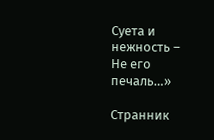Суета и нежность –
Не его печаль…»

Странник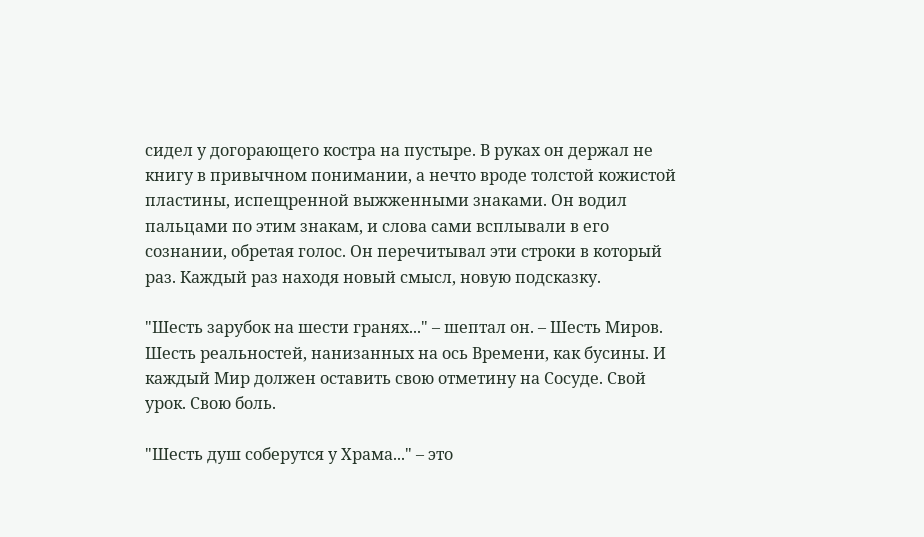сидел у догорающего костра на пустыре. В руках он держал не книгу в привычном понимании, а нечто вроде толстой кожистой пластины, испещренной выжженными знаками. Он водил пальцами по этим знакам, и слова сами всплывали в его сознании, обретая голос. Он перечитывал эти строки в который раз. Каждый раз находя новый смысл, новую подсказку.

"Шесть зарубок на шести гранях..." – шептал он. – Шесть Миров. Шесть реальностей, нанизанных на ось Времени, как бусины. И каждый Мир должен оставить свою отметину на Сосуде. Свой урок. Свою боль.

"Шесть душ соберутся у Храма..." – это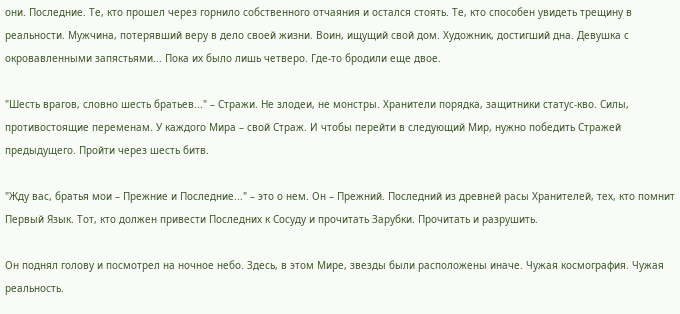они. Последние. Те, кто прошел через горнило собственного отчаяния и остался стоять. Те, кто способен увидеть трещину в реальности. Мужчина, потерявший веру в дело своей жизни. Воин, ищущий свой дом. Художник, достигший дна. Девушка с окровавленными запястьями... Пока их было лишь четверо. Где-то бродили еще двое.

"Шесть врагов, словно шесть братьев..." – Стражи. Не злодеи, не монстры. Хранители порядка, защитники статус-кво. Силы, противостоящие переменам. У каждого Мира – свой Страж. И чтобы перейти в следующий Мир, нужно победить Стражей предыдущего. Пройти через шесть битв.

"Жду вас, братья мои – Прежние и Последние..." – это о нем. Он – Прежний. Последний из древней расы Хранителей, тех, кто помнит Первый Язык. Тот, кто должен привести Последних к Сосуду и прочитать Зарубки. Прочитать и разрушить.

Он поднял голову и посмотрел на ночное небо. Здесь, в этом Мире, звезды были расположены иначе. Чужая космография. Чужая реальность.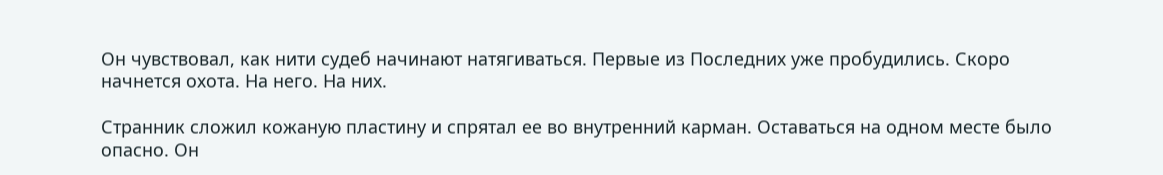Он чувствовал, как нити судеб начинают натягиваться. Первые из Последних уже пробудились. Скоро начнется охота. На него. На них.

Странник сложил кожаную пластину и спрятал ее во внутренний карман. Оставаться на одном месте было опасно. Он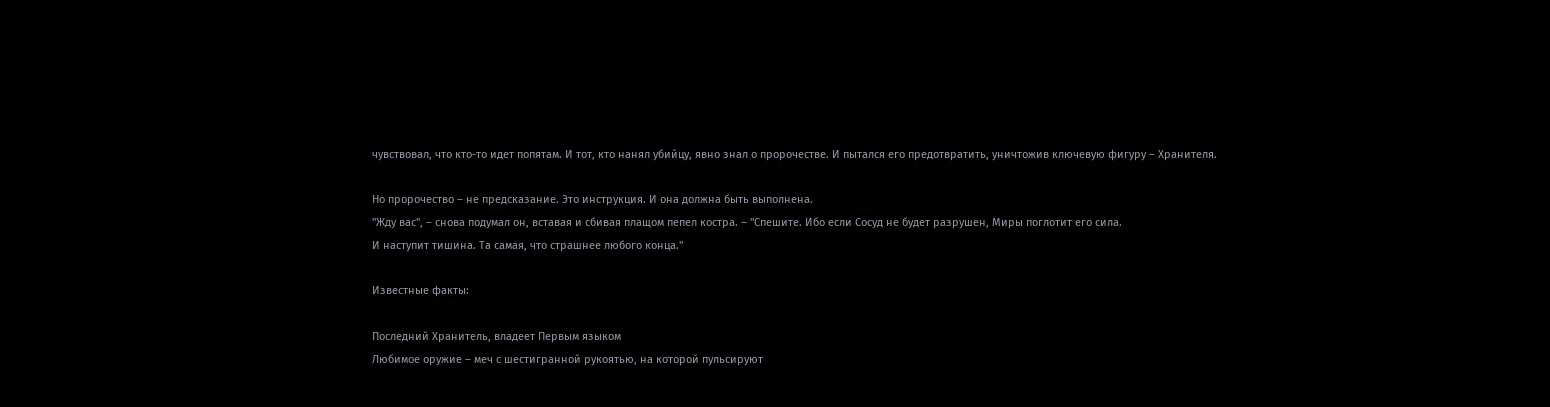чувствовал, что кто-то идет попятам. И тот, кто нанял убийцу, явно знал о пророчестве. И пытался его предотвратить, уничтожив ключевую фигуру – Хранителя.

Но пророчество – не предсказание. Это инструкция. И она должна быть выполнена.
"Жду вас", – снова подумал он, вставая и сбивая плащом пепел костра. – "Спешите. Ибо если Сосуд не будет разрушен, Миры поглотит его сила.
И наступит тишина. Та самая, что страшнее любого конца."

Известные факты:

Последний Хранитель, владеет Первым языком
Любимое оружие – меч с шестигранной рукоятью, на которой пульсируют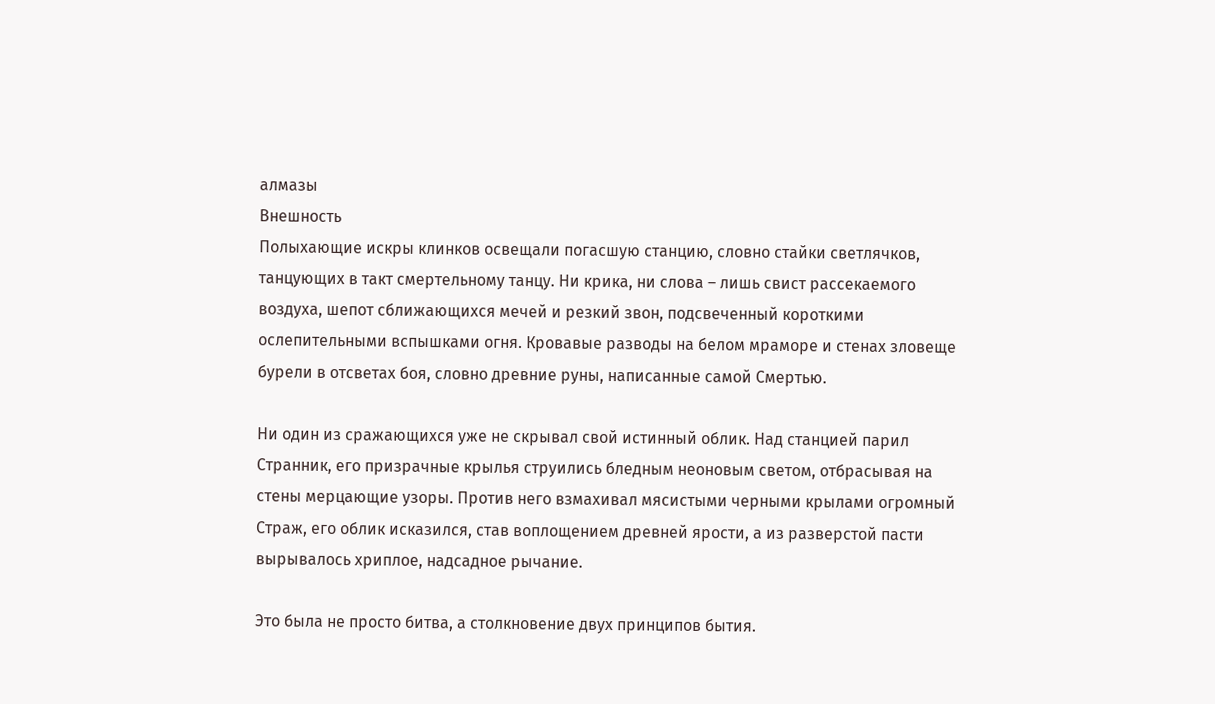алмазы
Внешность
Полыхающие искры клинков освещали погасшую станцию, словно стайки светлячков, танцующих в такт смертельному танцу. Ни крика, ни слова – лишь свист рассекаемого воздуха, шепот сближающихся мечей и резкий звон, подсвеченный короткими ослепительными вспышками огня. Кровавые разводы на белом мраморе и стенах зловеще бурели в отсветах боя, словно древние руны, написанные самой Смертью.

Ни один из сражающихся уже не скрывал свой истинный облик. Над станцией парил Странник, его призрачные крылья струились бледным неоновым светом, отбрасывая на стены мерцающие узоры. Против него взмахивал мясистыми черными крылами огромный Страж, его облик исказился, став воплощением древней ярости, а из разверстой пасти вырывалось хриплое, надсадное рычание.

Это была не просто битва, а столкновение двух принципов бытия.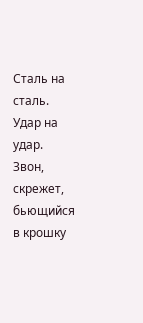Сталь на сталь. Удар на удар. Звон, скрежет, бьющийся в крошку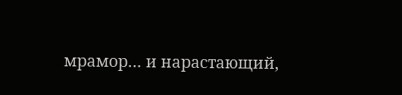мрамор… и нарастающий,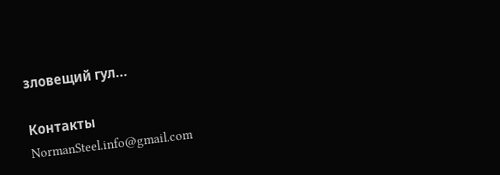зловещий гул...

Контакты
NormanSteel.info@gmail.com